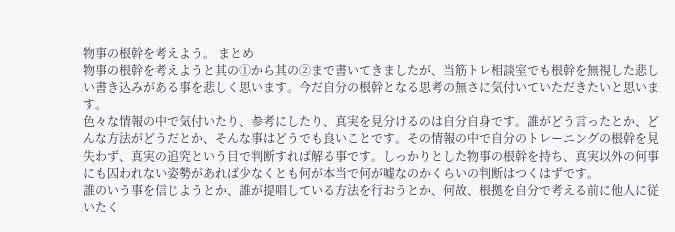物事の根幹を考えよう。 まとめ
物事の根幹を考えようと其の①から其の②まで書いてきましたが、当筋トレ相談室でも根幹を無視した悲しい書き込みがある事を悲しく思います。今だ自分の根幹となる思考の無さに気付いていただきたいと思います。
色々な情報の中で気付いたり、参考にしたり、真実を見分けるのは自分自身です。誰がどう言ったとか、どんな方法がどうだとか、そんな事はどうでも良いことです。その情報の中で自分のトレーニングの根幹を見失わず、真実の追究という目で判断すれば解る事です。しっかりとした物事の根幹を持ち、真実以外の何事にも囚われない姿勢があれば少なくとも何が本当で何が嘘なのかくらいの判断はつくはずです。
誰のいう事を信じようとか、誰が提唱している方法を行おうとか、何故、根拠を自分で考える前に他人に従いたく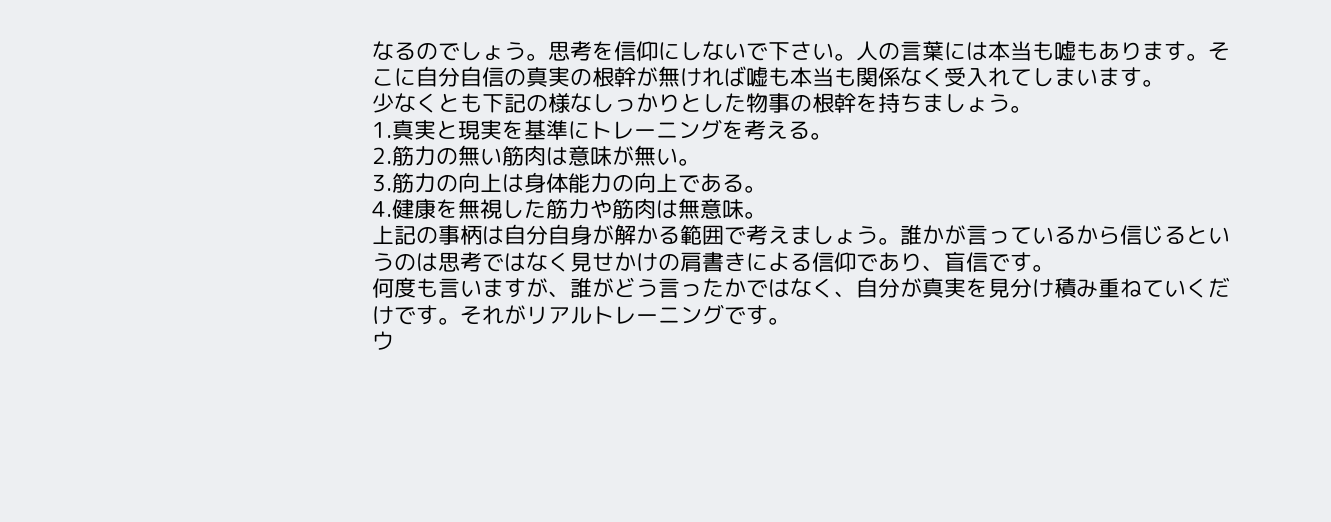なるのでしょう。思考を信仰にしないで下さい。人の言葉には本当も嘘もあります。そこに自分自信の真実の根幹が無ければ嘘も本当も関係なく受入れてしまいます。
少なくとも下記の様なしっかりとした物事の根幹を持ちましょう。
1.真実と現実を基準にトレーニングを考える。
2.筋力の無い筋肉は意味が無い。
3.筋力の向上は身体能力の向上である。
4.健康を無視した筋力や筋肉は無意味。
上記の事柄は自分自身が解かる範囲で考えましょう。誰かが言っているから信じるというのは思考ではなく見せかけの肩書きによる信仰であり、盲信です。
何度も言いますが、誰がどう言ったかではなく、自分が真実を見分け積み重ねていくだけです。それがリアルトレーニングです。
ウ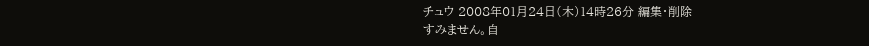チュウ 2008年01月24日(木)14時26分 編集・削除
すみません。自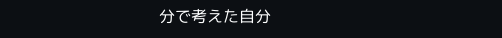分で考えた自分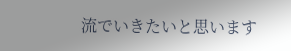流でいきたいと思います